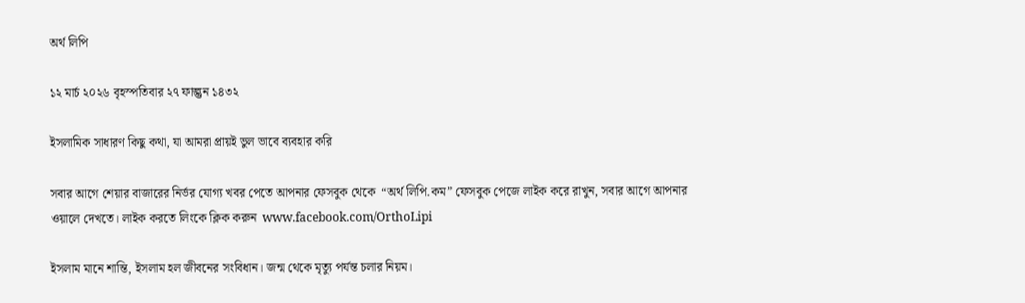অর্থ লিপি

১২ মার্চ ২০২৬ বৃহস্পতিবার ২৭ ফাল্গুন ১৪৩২

ইসলামিক সাধারণ কিছু কথা, যা আমরা প্রায়ই ভুল ভাবে ব্যবহার করি

সবার আগে শেয়ার বাজারের নির্ভর যোগ্য খবর পেতে আপনার ফেসবুক থেকে  “অর্থ লিপি.কম” ফেসবুক পেজে লাইক করে রাখুন, সবার আগে আপনার ওয়ালে দেখতে। লাইক করতে লিংকে ক্লিক করুন  www.facebook.com/OrthoLipi

ইসলাম মানে শান্তি, ইসলাম হল জীবনের সংবিধান। জন্ম থেকে মৃত্যু পর্যন্ত চলার নিয়ম।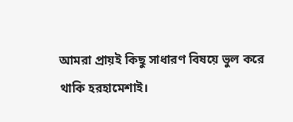আমরা প্রায়ই কিছু সাধারণ বিষয়ে ভুল করে থাকি হরহামেশাই।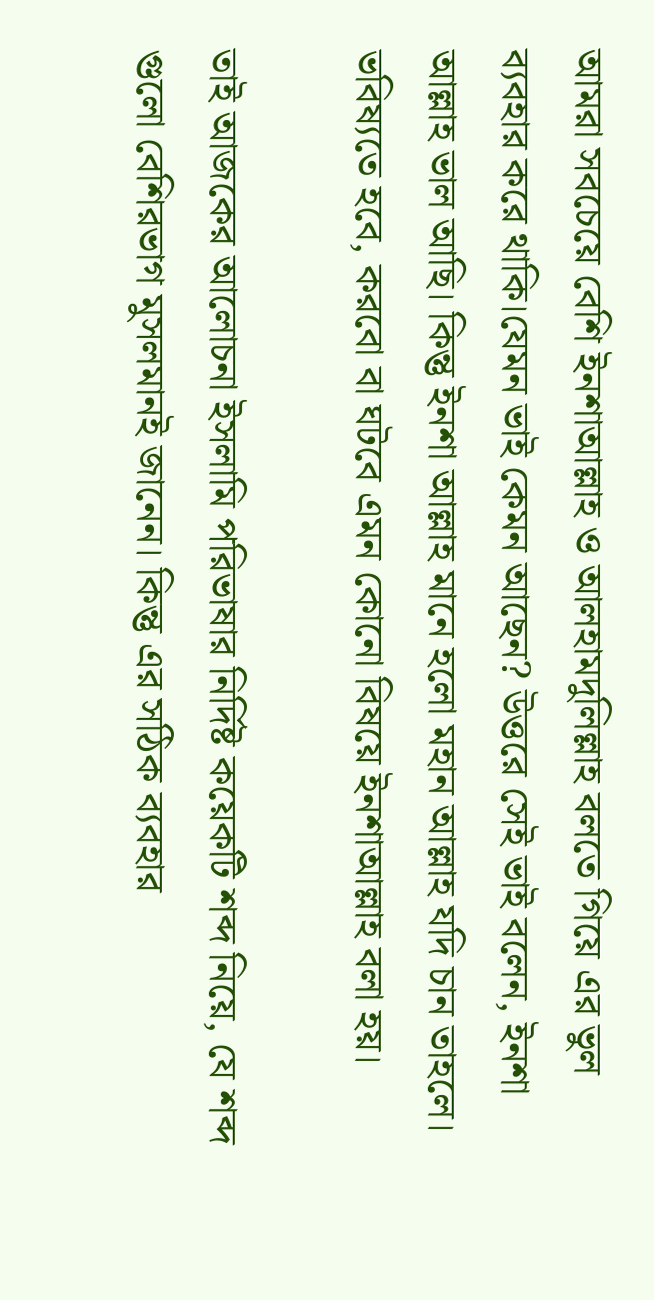আমরা সবচেয়ে বেশি ইনশাআল্লাহ ও আলহামদুলিল্লাহ বলতে গিয়ে এর ভুল ব্যবহার করে থাকি।যেমন ভাই কেমন আছেন? উত্তরে সেই ভাই বলেন, ইনশা আল্লাহ ভাল আছি। কিন্তু ইনশা আল্লাহ মানে হলো মহান আল্লাহ যদি চান তাহলে। ভবিষ্যতে হবে, করবো বা ঘটবে এমন কোনো বিষয়ে ইনশাআল্লাহ বলা হয়।

তাই আজকের আলোচনা ইসলামি পরিভাষার নির্দিষ্ট কয়েকটি শব্দ নিয়ে, যে শব্দ গুলো বেশিরভাগ মুসলমানই জানেন। কিন্তু এর সঠিক ব্যবহার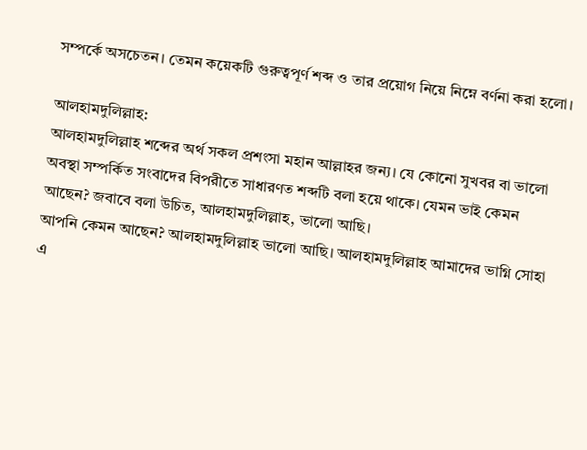সম্পর্কে অসচেতন। তেমন কয়েকটি গুরুত্বপূর্ণ শব্দ ও তার প্রয়োগ নিয়ে নিম্নে বর্ণনা করা হলো।

আলহামদুলিল্লাহ:
আলহামদুলিল্লাহ শব্দের অর্থ সকল প্রশংসা মহান আল্লাহর জন্য। যে কোনো সুখবর বা ভালো অবস্থা সম্পর্কিত সংবাদের বিপরীতে সাধারণত শব্দটি বলা হয়ে থাকে। যেমন ভাই কেমন আছেন? জবাবে বলা উচিত, আলহামদুলিল্লাহ, ভালো আছি।
আপনি কেমন আছেন? আলহামদুলিল্লাহ ভালো আছি। আলহামদুলিল্লাহ আমাদের ভাগ্নি সোহা এ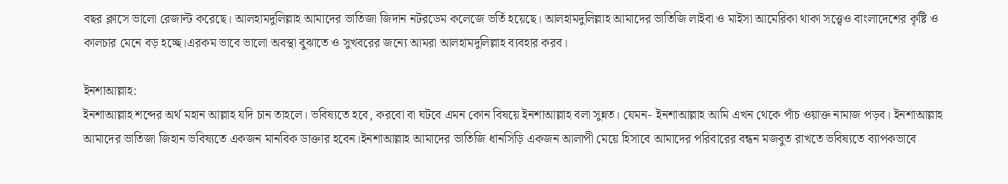বছর ক্লাসে ভালো রেজাল্ট করেছে। আলহামদুলিল্লাহ আমাদের ভাতিজা জিদান নটরডেম কলেজে ভর্তি হয়েছে। আলহামদুলিল্লাহ আমাদের ভাতিজি লাইবা ও মাইসা আমেরিকা থাকা সত্ত্বেও বাংলাদেশের কৃষ্টি ও কালচার মেনে বড় হচ্ছে।এরকম ভাবে ভালো অবস্থা বুঝাতে ও সুখবরের জন্যে আমরা আলহামদুলিল্লাহ ব্যবহার করব।

ইনশাআল্লাহ:
ইনশাআল্লাহ শব্দের অর্থ মহান আল্লাহ যদি চান তাহলে। ভবিষ্যতে হবে, করবো বা ঘটবে এমন কোন বিষয়ে ইনশাআল্লাহ বলা সুন্নত। যেমন- ইনশাআল্লাহ আমি এখন থেকে পাঁচ ওয়াক্ত নামাজ পড়ব। ইনশাআল্লাহ আমাদের ভাতিজা জিহান ভবিষ্যতে একজন মানবিক ডাক্তার হবেন।ইনশাআল্লাহ আমাদের ভাতিজি ধানসিড়ি একজন আলাপী মেয়ে হিসাবে আমাদের পরিবারের বন্ধন মজবুত রাখতে ভবিষ্যতে ব্যাপকভাবে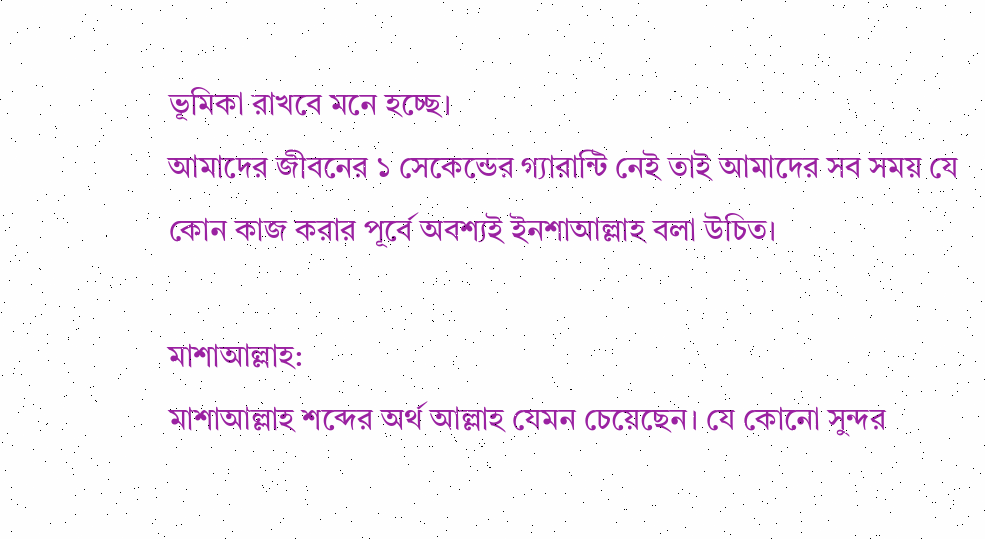ভূমিকা রাখবে মনে হচ্ছে।
আমাদের জীবনের ১ সেকেন্ডের গ্যারান্টি নেই তাই আমাদের সব সময় যে কোন কাজ করার পূর্বে অবশ্যই ইনশাআল্লাহ বলা উচিত।

মাশাআল্লাহ:
মাশাআল্লাহ শব্দের অর্থ আল্লাহ যেমন চেয়েছেন। যে কোনো সুন্দর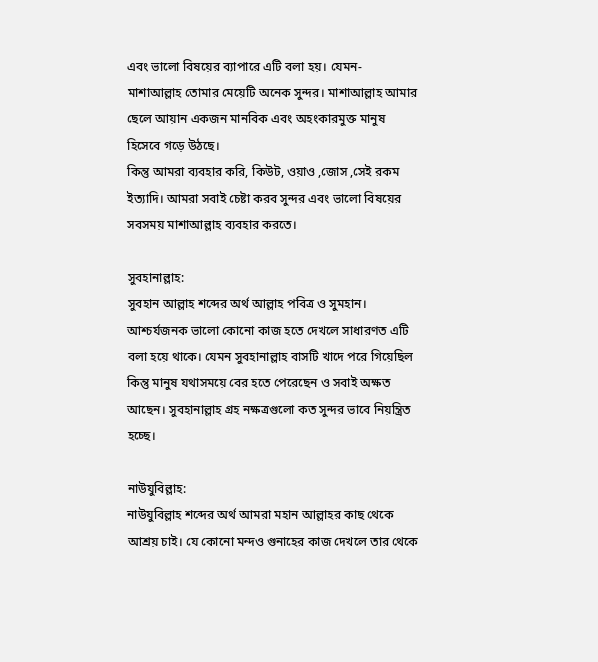এবং ভালো বিষয়ের ব্যাপারে এটি বলা হয়। যেমন- মাশাআল্লাহ তোমার মেয়েটি অনেক সুন্দর। মাশাআল্লাহ আমার ছেলে আয়ান একজন মানবিক এবং অহংকারমুক্ত মানুষ হিসেবে গড়ে উঠছে।
কিন্তু আমরা ব্যবহার করি, কিউট, ওয়াও ,জোস ,সেই রকম ইত্যাদি। আমরা সবাই চেষ্টা করব সুন্দর এবং ভালো বিষয়ের সবসময় মাশাআল্লাহ ব্যবহার করতে।

সুবহানাল্লাহ:
সুবহান আল্লাহ শব্দের অর্থ আল্লাহ পবিত্র ও সুমহান। আশ্চর্যজনক ভালো কোনো কাজ হতে দেখলে সাধারণত এটি বলা হয়ে থাকে। যেমন সুবহানাল্লাহ বাসটি খাদে পরে গিয়েছিল কিন্তু মানুষ যথাসময়ে বের হতে পেরেছেন ও সবাই অক্ষত আছেন। সুবহানাল্লাহ গ্রহ নক্ষত্রগুলো কত সুন্দর ভাবে নিয়ন্ত্রিত হচ্ছে।

নাউযুবিল্লাহ:
নাউযুবিল্লাহ শব্দের অর্থ আমরা মহান আল্লাহর কাছ থেকে আশ্রয় চাই। যে কোনো মন্দও গুনাহের কাজ দেখলে তার থেকে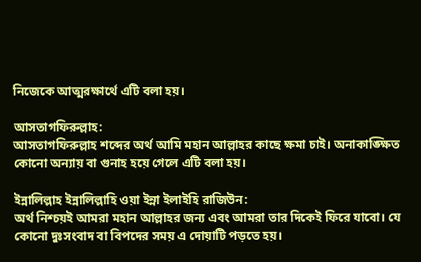নিজেকে আত্মরক্ষার্থে এটি বলা হয়।

আসতাগফিরুল্লাহ:
আসতাগফিরুল্লাহ শব্দের অর্থ আমি মহান আল্লাহর কাছে ক্ষমা চাই। অনাকাঙ্ক্ষিত কোনো অন্যায় বা গুনাহ হয়ে গেলে এটি বলা হয়।

ইন্নালিল্লাহ ইন্নালিল্লাহি ওয়া ইন্না ইলাইহি রাজিউন:
অর্থ নিশ্চয়ই আমরা মহান আল্লাহর জন্য এবং আমরা তার দিকেই ফিরে যাবো। যে কোনো দুঃসংবাদ বা বিপদের সময় এ দোয়াটি পড়তে হয়।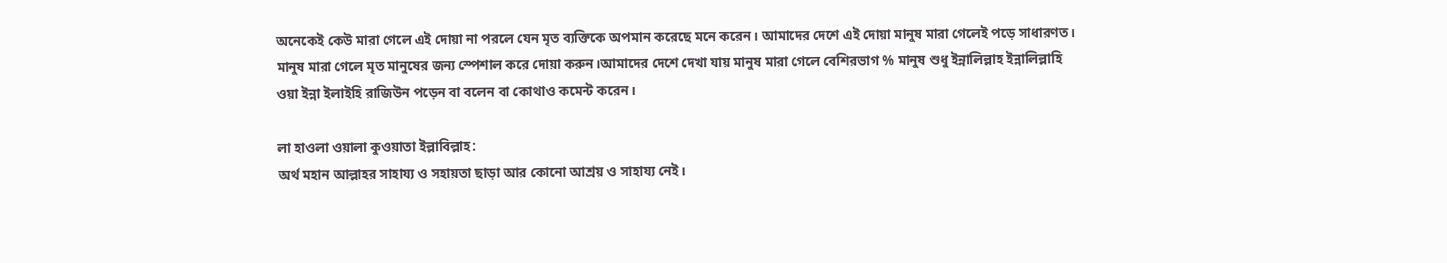অনেকেই কেউ মারা গেলে এই দোয়া না পরলে যেন মৃত ব্যক্তিকে অপমান করেছে মনে করেন। আমাদের দেশে এই দোয়া মানুষ মারা গেলেই পড়ে সাধারণত।
মানুষ মারা গেলে মৃত মানুষের জন্য স্পেশাল করে দোয়া করুন।আমাদের দেশে দেখা যায় মানুষ মারা গেলে বেশিরভাগ % মানুষ শুধু ইন্নালিল্লাহ ইন্নালিল্লাহি ওয়া ইন্না ইলাইহি রাজিউন পড়েন বা বলেন বা কোথাও কমেন্ট করেন।

লা হাওলা ওয়ালা কুওয়াতা ইল্লাবিল্লাহ:
অর্থ মহান আল্লাহর সাহায্য ও সহায়তা ছাড়া আর কোনো আশ্রয় ও সাহায্য নেই।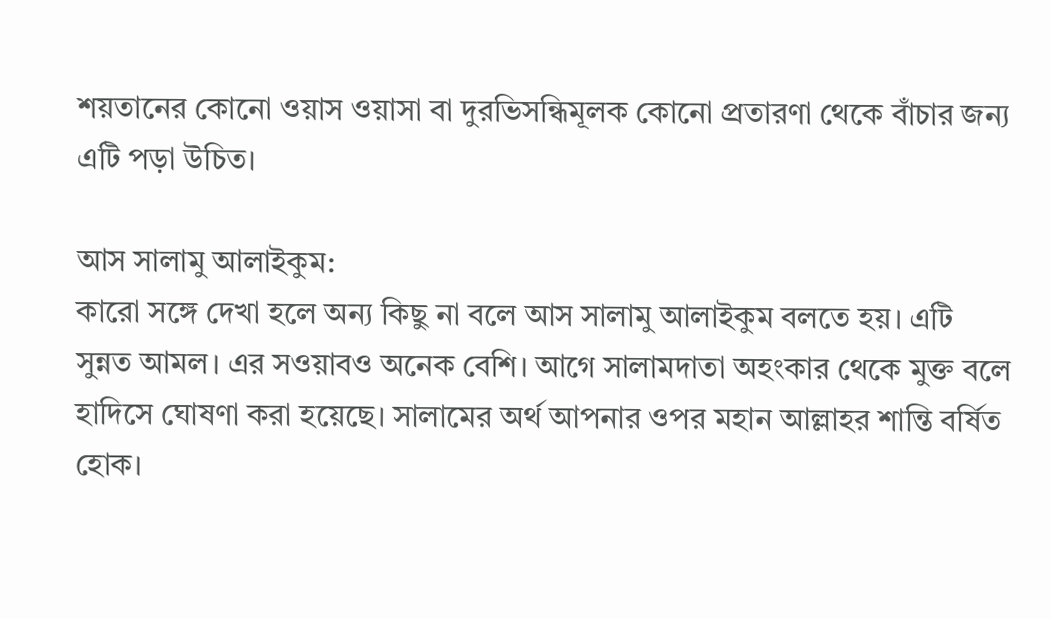শয়তানের কোনো ওয়াস ওয়াসা বা দুরভিসন্ধিমূলক কোনো প্রতারণা থেকে বাঁচার জন্য এটি পড়া উচিত।

আস সালামু আলাইকুম:
কারো সঙ্গে দেখা হলে অন্য কিছু না বলে আস সালামু আলাইকুম বলতে হয়। এটি সুন্নত আমল। এর সওয়াবও অনেক বেশি। আগে সালামদাতা অহংকার থেকে মুক্ত বলে হাদিসে ঘোষণা করা হয়েছে। সালামের অর্থ আপনার ওপর মহান আল্লাহর শান্তি বর্ষিত হোক।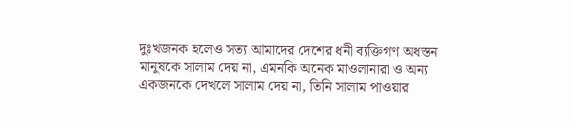দুঃখজনক হলেও সত্য আমাদের দেশের ধনী ব্যক্তিগণ অধস্তন মানুষকে সালাম দেয় না, এমনকি অনেক মাওলানারা ও অন্য একজনকে দেখলে সালাম দেয় না, তিনি সালাম পাওয়ার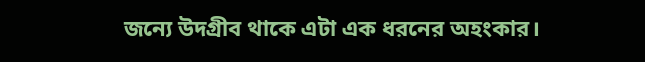জন্যে উদগ্রীব থাকে এটা এক ধরনের অহংকার।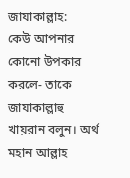জাযাকাল্লাহ:
কেউ আপনার কোনো উপকার করলে- তাকে জাযাকাল্লাহু খায়রান বলুন। অর্থ মহান আল্লাহ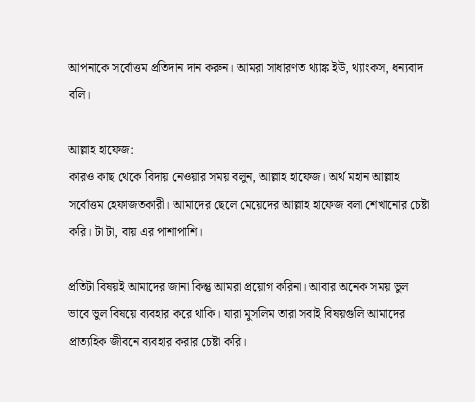আপনাকে সর্বোত্তম প্রতিদান দান করুন। আমরা সাধারণত থ্যাঙ্ক ইউ, থ্যাংকস, ধন্যবাদ বলি।

আল্লাহ হাফেজ:
কারও কাছ থেকে বিদায় নেওয়ার সময় বলুন, আল্লাহ হাফেজ। অর্থ মহান আল্লাহ সর্বোত্তম হেফাজতকারী। আমাদের ছেলে মেয়েদের আল্লাহ হাফেজ বলা শেখানোর চেষ্টা করি। টা টা, বায় এর পাশাপাশি।

প্রতিটা বিষয়ই আমাদের জানা কিন্তু আমরা প্রয়োগ করিনা। আবার অনেক সময় ভুল ভাবে ভুল বিষয়ে ব্যবহার করে থাকি। যারা মুসলিম তারা সবাই বিষয়গুলি আমাদের প্রাত্যহিক জীবনে ব্যবহার করার চেষ্টা করি।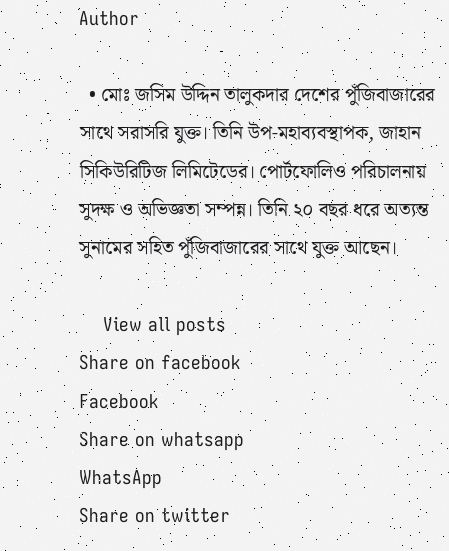Author

  • মোঃ জসিম উদ্দিন তালুকদার দেশের পুঁজিবাজারের সাথে সরাসরি যুক্ত। তিনি উপ-মহাব্যবস্থাপক, জাহান সিকিউরিটিজ লিমিটেডের। পোর্টফোলিও পরিচালনায় সুদক্ষ ও অভিজ্ঞতা সম্পন্ন। তিনি ২০ বছর ধরে অত্যন্ত সুনামের সহিত পুঁজিবাজারের সাথে যুক্ত আছেন।

    View all posts
Share on facebook
Facebook
Share on whatsapp
WhatsApp
Share on twitter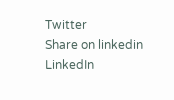Twitter
Share on linkedin
LinkedIn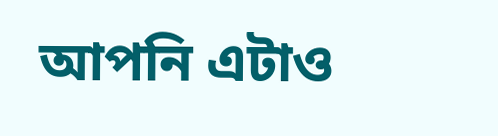আপনি এটাও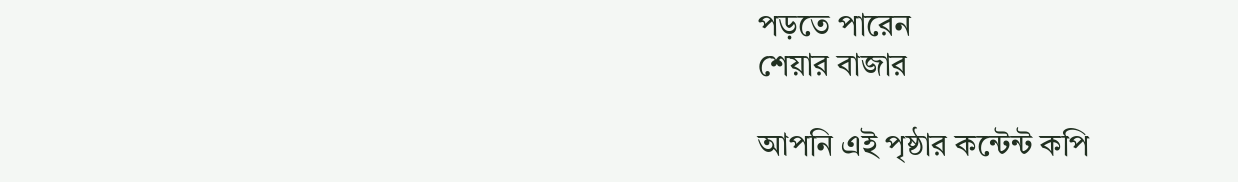পড়তে পারেন
শেয়ার বাজার

আপনি এই পৃষ্ঠার কন্টেন্ট কপি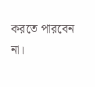করতে পারবেন না।